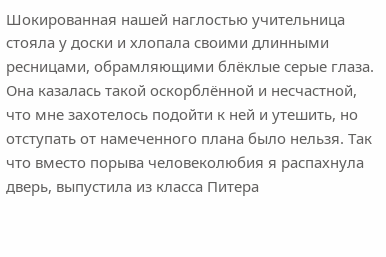Шокированная нашей наглостью учительница стояла у доски и хлопала своими длинными ресницами, обрамляющими блёклые серые глаза. Она казалась такой оскорблённой и несчастной, что мне захотелось подойти к ней и утешить, но отступать от намеченного плана было нельзя. Так что вместо порыва человеколюбия я распахнула дверь, выпустила из класса Питера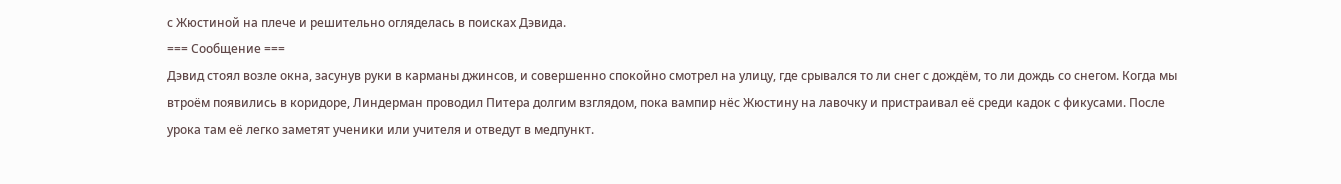с Жюстиной на плече и решительно огляделась в поисках Дэвида.
=== Сообщение ===
Дэвид стоял возле окна, засунув руки в карманы джинсов, и совершенно спокойно смотрел на улицу, где срывался то ли снег с дождём, то ли дождь со снегом. Когда мы втроём появились в коридоре, Линдерман проводил Питера долгим взглядом, пока вампир нёс Жюстину на лавочку и пристраивал её среди кадок с фикусами. После урока там её легко заметят ученики или учителя и отведут в медпункт.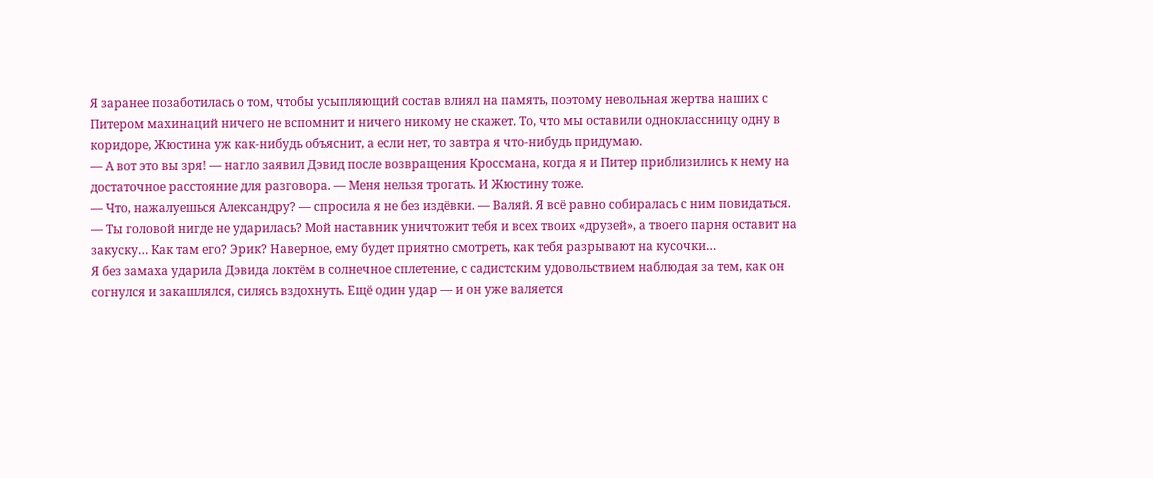Я заранее позаботилась о том, чтобы усыпляющий состав влиял на память, поэтому невольная жертва наших с Питером махинаций ничего не вспомнит и ничего никому не скажет. То, что мы оставили одноклассницу одну в коридоре, Жюстина уж как-нибудь объяснит, а если нет, то завтра я что-нибудь придумаю.
— А вот это вы зря! — нагло заявил Дэвид после возвращения Кроссмана, когда я и Питер приблизились к нему на достаточное расстояние для разговора. — Меня нельзя трогать. И Жюстину тоже.
— Что, нажалуешься Александру? — спросила я не без издёвки. — Валяй. Я всё равно собиралась с ним повидаться.
— Ты головой нигде не ударилась? Мой наставник уничтожит тебя и всех твоих «друзей», а твоего парня оставит на закуску… Как там его? Эрик? Наверное, ему будет приятно смотреть, как тебя разрывают на кусочки…
Я без замаха ударила Дэвида локтём в солнечное сплетение, с садистским удовольствием наблюдая за тем, как он согнулся и закашлялся, силясь вздохнуть. Ещё один удар — и он уже валяется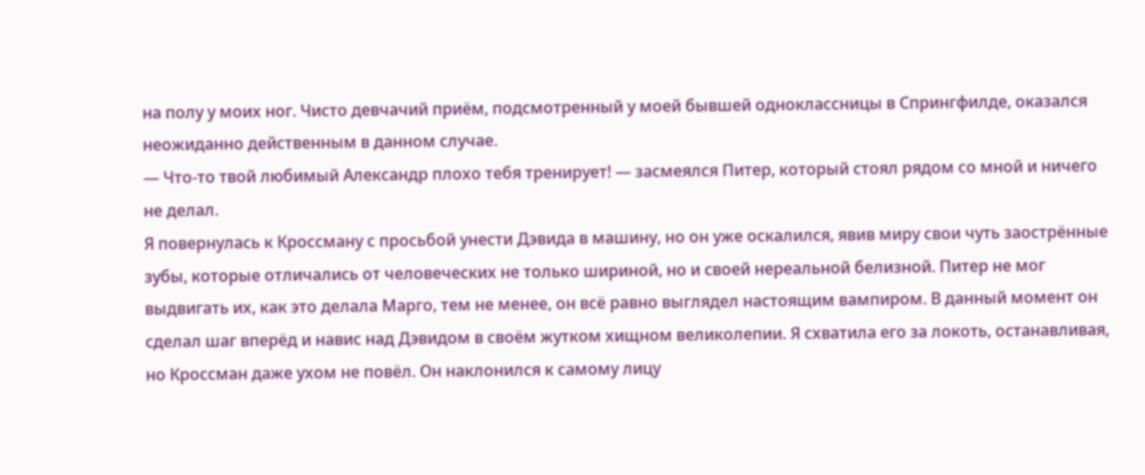на полу у моих ног. Чисто девчачий приём, подсмотренный у моей бывшей одноклассницы в Спрингфилде, оказался неожиданно действенным в данном случае.
— Что-то твой любимый Александр плохо тебя тренирует! — засмеялся Питер, который стоял рядом со мной и ничего не делал.
Я повернулась к Кроссману с просьбой унести Дэвида в машину, но он уже оскалился, явив миру свои чуть заострённые зубы, которые отличались от человеческих не только шириной, но и своей нереальной белизной. Питер не мог выдвигать их, как это делала Марго, тем не менее, он всё равно выглядел настоящим вампиром. В данный момент он сделал шаг вперёд и навис над Дэвидом в своём жутком хищном великолепии. Я схватила его за локоть, останавливая, но Кроссман даже ухом не повёл. Он наклонился к самому лицу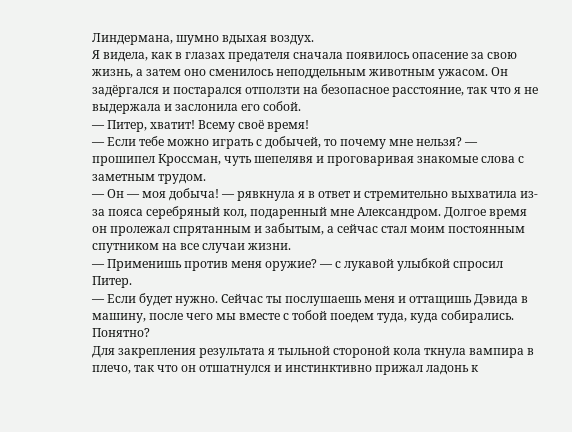Линдермана, шумно вдыхая воздух.
Я видела, как в глазах предателя сначала появилось опасение за свою жизнь, а затем оно сменилось неподдельным животным ужасом. Он задёргался и постарался отползти на безопасное расстояние, так что я не выдержала и заслонила его собой.
— Питер, хватит! Всему своё время!
— Если тебе можно играть с добычей, то почему мне нельзя? — прошипел Кроссман, чуть шепелявя и проговаривая знакомые слова с заметным трудом.
— Он — моя добыча! — рявкнула я в ответ и стремительно выхватила из-за пояса серебряный кол, подаренный мне Александром. Долгое время он пролежал спрятанным и забытым, а сейчас стал моим постоянным спутником на все случаи жизни.
— Применишь против меня оружие? — с лукавой улыбкой спросил Питер.
— Если будет нужно. Сейчас ты послушаешь меня и оттащишь Дэвида в машину, после чего мы вместе с тобой поедем туда, куда собирались. Понятно?
Для закрепления результата я тыльной стороной кола ткнула вампира в плечо, так что он отшатнулся и инстинктивно прижал ладонь к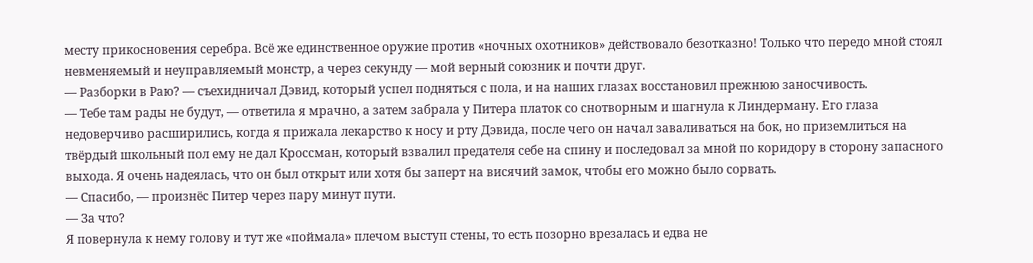месту прикосновения серебра. Всё же единственное оружие против «ночных охотников» действовало безотказно! Только что передо мной стоял невменяемый и неуправляемый монстр, а через секунду — мой верный союзник и почти друг.
— Разборки в Раю? — съехидничал Дэвид, который успел подняться с пола, и на наших глазах восстановил прежнюю заносчивость.
— Тебе там рады не будут, — ответила я мрачно, а затем забрала у Питера платок со снотворным и шагнула к Линдерману. Его глаза недоверчиво расширились, когда я прижала лекарство к носу и рту Дэвида, после чего он начал заваливаться на бок, но приземлиться на твёрдый школьный пол ему не дал Кроссман, который взвалил предателя себе на спину и последовал за мной по коридору в сторону запасного выхода. Я очень надеялась, что он был открыт или хотя бы заперт на висячий замок, чтобы его можно было сорвать.
— Спасибо, — произнёс Питер через пару минут пути.
— За что?
Я повернула к нему голову и тут же «поймала» плечом выступ стены, то есть позорно врезалась и едва не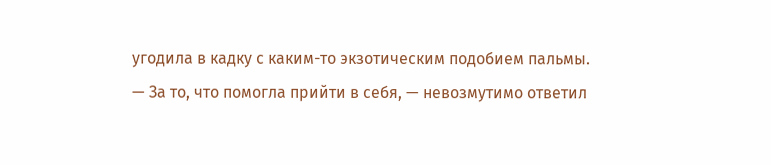угодила в кадку с каким-то экзотическим подобием пальмы.
— За то, что помогла прийти в себя, — невозмутимо ответил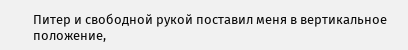Питер и свободной рукой поставил меня в вертикальное положение,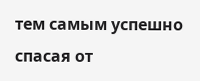тем самым успешно спасая от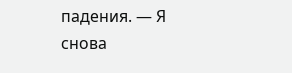падения. — Я снова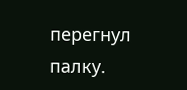перегнул палку.